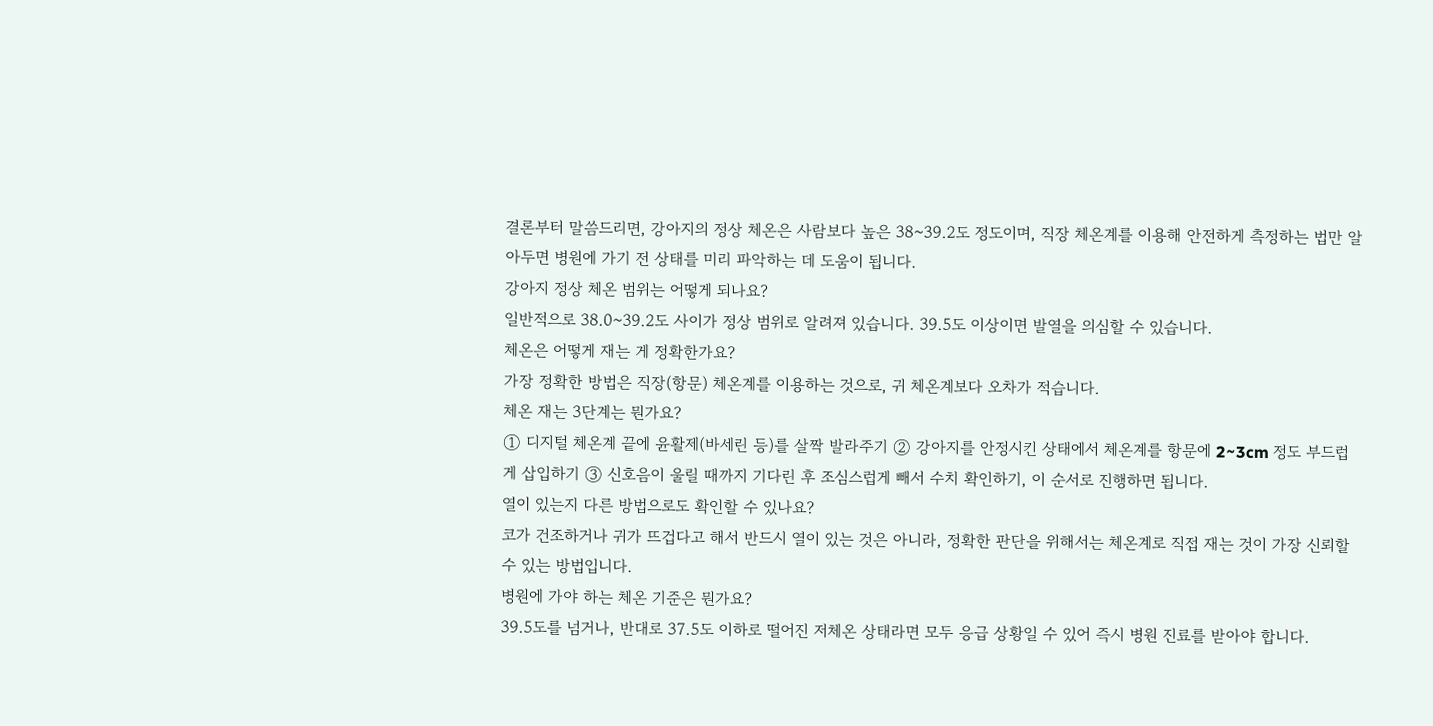결론부터 말씀드리면, 강아지의 정상 체온은 사람보다 높은 38~39.2도 정도이며, 직장 체온계를 이용해 안전하게 측정하는 법만 알아두면 병원에 가기 전 상태를 미리 파악하는 데 도움이 됩니다.
강아지 정상 체온 범위는 어떻게 되나요?
일반적으로 38.0~39.2도 사이가 정상 범위로 알려져 있습니다. 39.5도 이상이면 발열을 의심할 수 있습니다.
체온은 어떻게 재는 게 정확한가요?
가장 정확한 방법은 직장(항문) 체온계를 이용하는 것으로, 귀 체온계보다 오차가 적습니다.
체온 재는 3단계는 뭔가요?
① 디지털 체온계 끝에 윤활제(바세린 등)를 살짝 발라주기 ② 강아지를 안정시킨 상태에서 체온계를 항문에 2~3cm 정도 부드럽게 삽입하기 ③ 신호음이 울릴 때까지 기다린 후 조심스럽게 빼서 수치 확인하기, 이 순서로 진행하면 됩니다.
열이 있는지 다른 방법으로도 확인할 수 있나요?
코가 건조하거나 귀가 뜨겁다고 해서 반드시 열이 있는 것은 아니라, 정확한 판단을 위해서는 체온계로 직접 재는 것이 가장 신뢰할 수 있는 방법입니다.
병원에 가야 하는 체온 기준은 뭔가요?
39.5도를 넘거나, 반대로 37.5도 이하로 떨어진 저체온 상태라면 모두 응급 상황일 수 있어 즉시 병원 진료를 받아야 합니다.